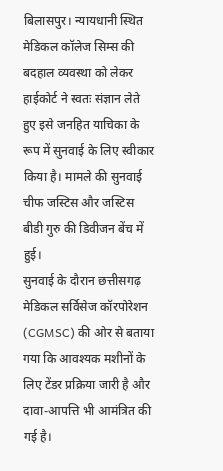बिलासपुर। न्यायधानी स्थित मेडिकल कॉलेज सिम्स की बदहाल व्यवस्था को लेकर हाईकोर्ट ने स्वतः संज्ञान लेते हुए इसे जनहित याचिका के रूप में सुनवाई के लिए स्वीकार किया है। मामले की सुनवाई चीफ जस्टिस और जस्टिस बीडी गुरु की डिवीजन बेंच में हुई।
सुनवाई के दौरान छत्तीसगढ़ मेडिकल सर्विसेज कॉरपोरेशन (CGMSC) की ओर से बताया गया कि आवश्यक मशीनों के लिए टेंडर प्रक्रिया जारी है और दावा-आपत्ति भी आमंत्रित की गई है।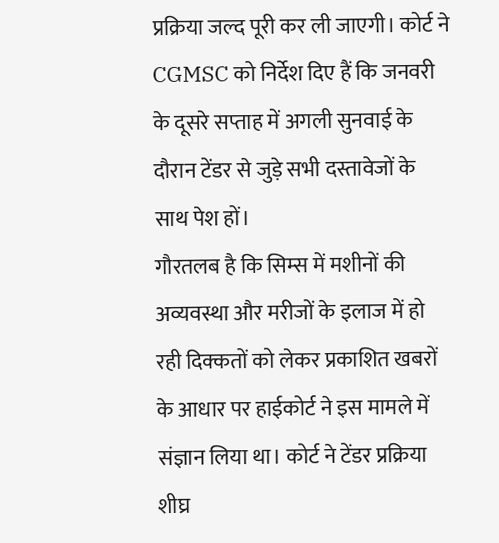प्रक्रिया जल्द पूरी कर ली जाएगी। कोर्ट ने CGMSC को निर्देश दिए हैं कि जनवरी के दूसरे सप्ताह में अगली सुनवाई के दौरान टेंडर से जुड़े सभी दस्तावेजों के साथ पेश हों।
गौरतलब है कि सिम्स में मशीनों की अव्यवस्था और मरीजों के इलाज में हो रही दिक्कतों को लेकर प्रकाशित खबरों के आधार पर हाईकोर्ट ने इस मामले में संज्ञान लिया था। कोर्ट ने टेंडर प्रक्रिया शीघ्र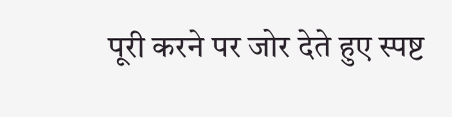पूरी करने पर जोर देते हुए स्पष्ट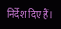निर्देश दिए हैं।